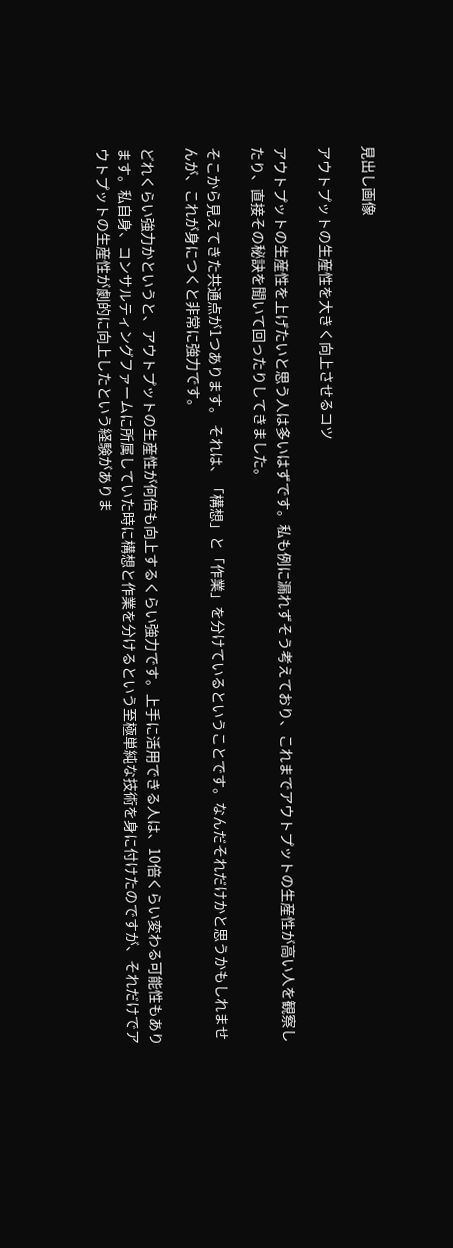見出し画像

アウトプットの生産性を大きく向上させるコツ

アウトプットの生産性を上げたいと思う人は多いはずです。私も例に漏れずそう考えており、これまでアウトプットの生産性が高い人を観察したり、直接その秘訣を聞いて回ったりしてきました。

そこから見えてきた共通点が1つあります。 それは、「構想」と「作業」を分けているということです。なんだそれだけかと思うかもしれませんが、これが身につくと非常に強力です。

どれくらい強力かというと、アウトプットの生産性が何倍も向上するくらい強力です。上手に活用できる人は、10倍くらい変わる可能性もあります。私自身、コンサルティングファームに所属していた時に構想と作業を分けるという至極単純な技術を身に付けたのですが、それだけでアウトプットの生産性が劇的に向上したという経験がありま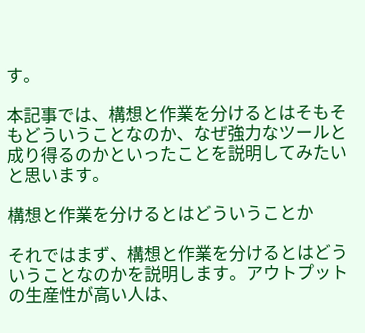す。

本記事では、構想と作業を分けるとはそもそもどういうことなのか、なぜ強力なツールと成り得るのかといったことを説明してみたいと思います。

構想と作業を分けるとはどういうことか

それではまず、構想と作業を分けるとはどういうことなのかを説明します。アウトプットの生産性が高い人は、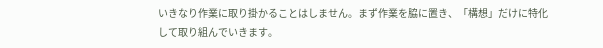いきなり作業に取り掛かることはしません。まず作業を脇に置き、「構想」だけに特化して取り組んでいきます。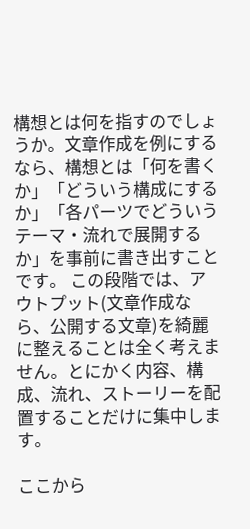構想とは何を指すのでしょうか。文章作成を例にするなら、構想とは「何を書くか」「どういう構成にするか」「各パーツでどういうテーマ・流れで展開するか」を事前に書き出すことです。 この段階では、アウトプット(文章作成なら、公開する文章)を綺麗に整えることは全く考えません。とにかく内容、構成、流れ、ストーリーを配置することだけに集中します。

ここから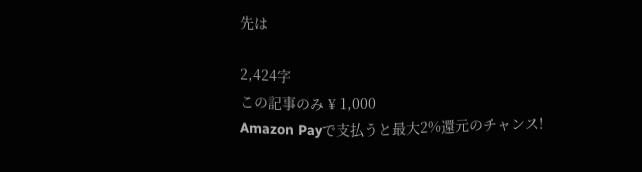先は

2,424字
この記事のみ ¥ 1,000
Amazon Payで支払うと最大2%還元のチャンス!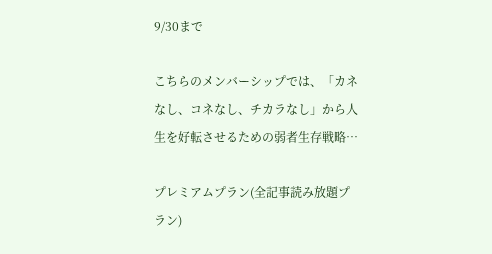9/30まで

こちらのメンバーシップでは、「カネなし、コネなし、チカラなし」から人生を好転させるための弱者生存戦略…

プレミアムプラン(全記事読み放題プラン)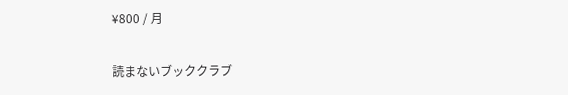¥800 / 月

読まないブッククラブ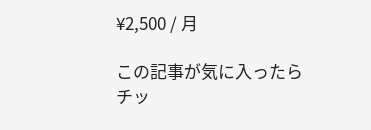¥2,500 / 月

この記事が気に入ったらチッ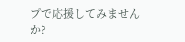プで応援してみませんか?